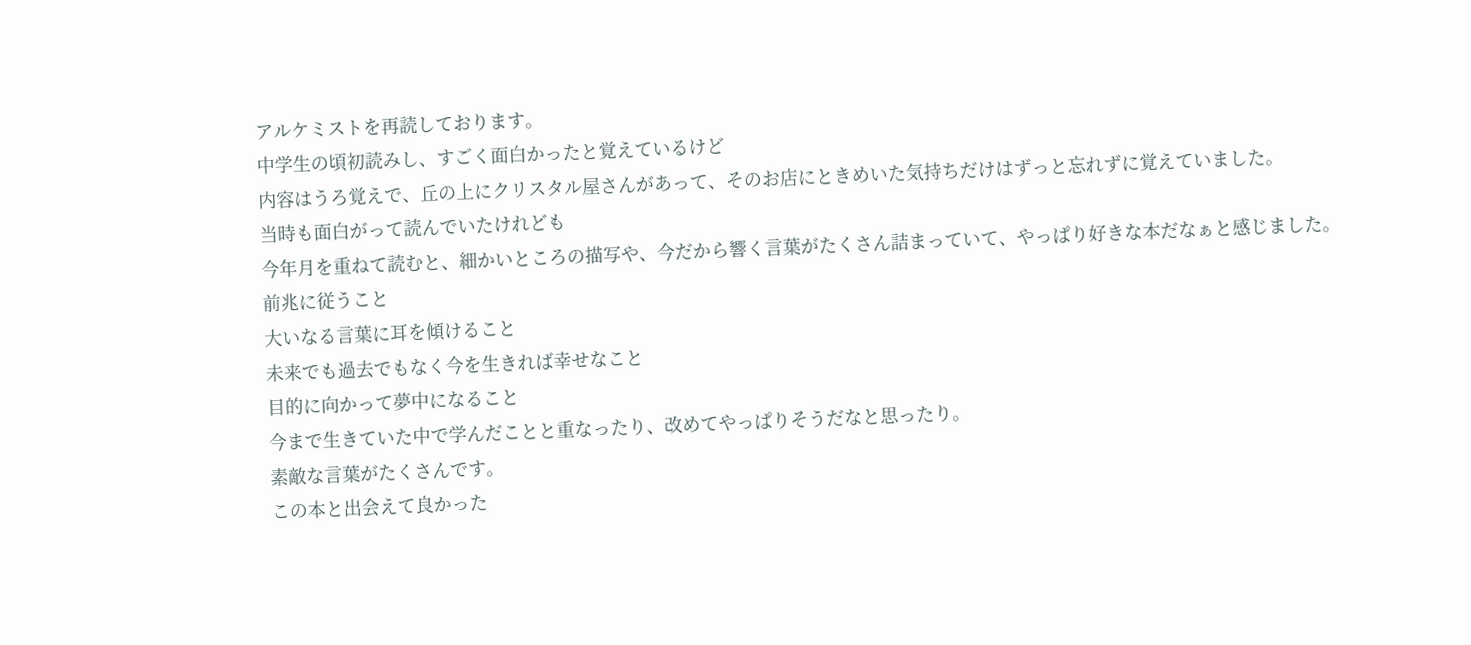アルケミストを再読しております。
中学生の頃初読みし、すごく面白かったと覚えているけど
内容はうろ覚えで、丘の上にクリスタル屋さんがあって、そのお店にときめいた気持ちだけはずっと忘れずに覚えていました。
当時も面白がって読んでいたけれども
今年月を重ねて読むと、細かいところの描写や、今だから響く言葉がたくさん詰まっていて、やっぱり好きな本だなぁと感じました。
前兆に従うこと
大いなる言葉に耳を傾けること
未来でも過去でもなく今を生きれば幸せなこと
目的に向かって夢中になること
今まで生きていた中で学んだことと重なったり、改めてやっぱりそうだなと思ったり。
素敵な言葉がたくさんです。
この本と出会えて良かった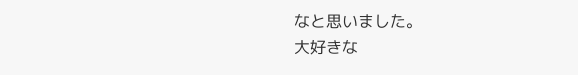なと思いました。
大好きな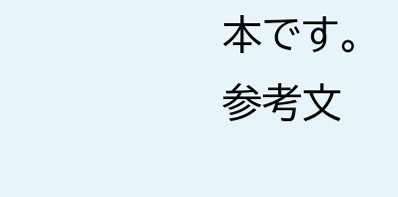本です。
参考文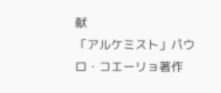献
「アルケミスト」パウロ・コエーリョ著作